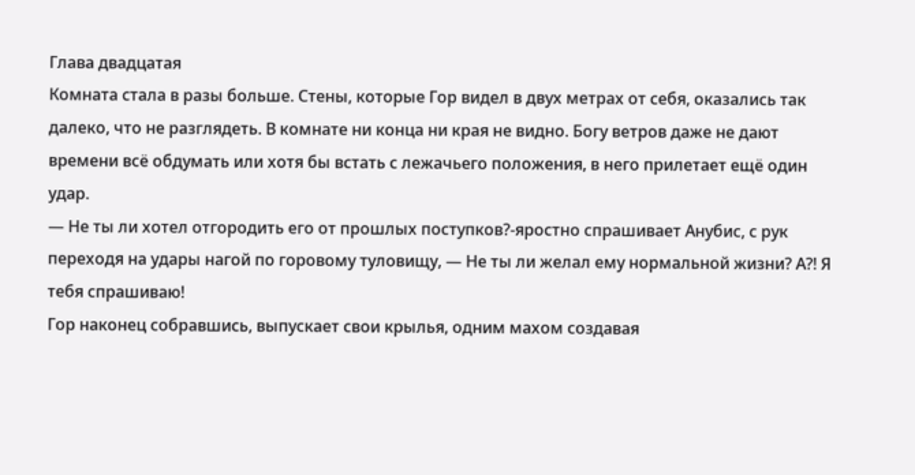Глава двадцатая
Комната стала в разы больше. Стены, которые Гор видел в двух метрах от себя, оказались так далеко, что не разглядеть. В комнате ни конца ни края не видно. Богу ветров даже не дают времени всё обдумать или хотя бы встать с лежачьего положения, в него прилетает ещё один удар.
— Не ты ли хотел отгородить его от прошлых поступков?-яростно спрашивает Анубис, с рук переходя на удары нагой по горовому туловищу, — Не ты ли желал ему нормальной жизни? А?! Я тебя спрашиваю!
Гор наконец собравшись, выпускает свои крылья, одним махом создавая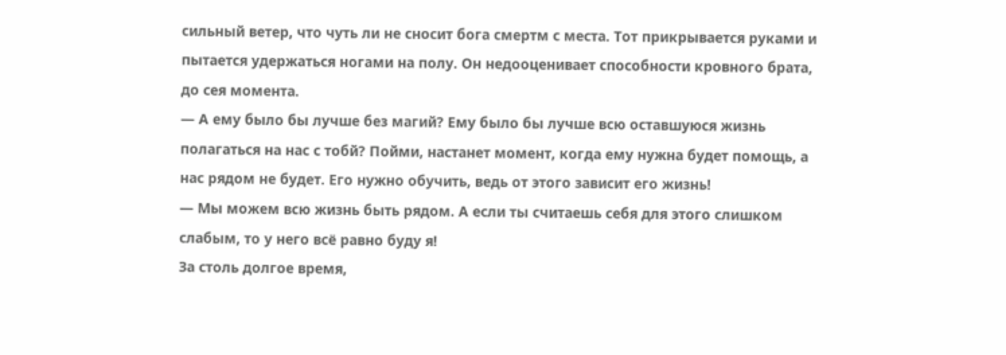сильный ветер, что чуть ли не сносит бога смертм с места. Тот прикрывается руками и пытается удержаться ногами на полу. Он недооценивает способности кровного брата, до сея момента.
— А ему было бы лучше без магий? Ему было бы лучше всю оставшуюся жизнь полагаться на нас с тобй? Пойми, настанет момент, когда ему нужна будет помощь, а нас рядом не будет. Его нужно обучить, ведь от этого зависит его жизнь!
— Мы можем всю жизнь быть рядом. А если ты считаешь себя для этого слишком слабым, то у него всё равно буду я!
За столь долгое время,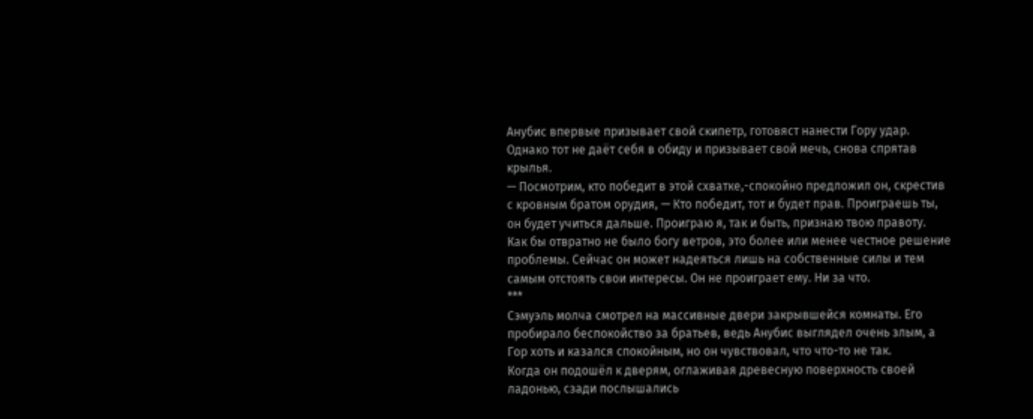Анубис впервые призывает свой скипетр, готовяст нанести Гору удар. Однако тот не даёт себя в обиду и призывает свой мечь, снова спрятав крылья.
— Посмотрим, кто победит в этой схватке,-спокойно предложил он, скрестив с кровным братом орудия, — Кто победит, тот и будет прав. Проиграешь ты, он будет учиться дальше. Проиграю я, так и быть, признаю твою правоту.
Как бы отвратно не было богу ветров, это более или менее честное решение проблемы. Сейчас он может надеяться лишь на собственные силы и тем самым отстоять свои интересы. Он не проиграет ему. Ни за что.
***
Сэмуэль молча смотрел на массивные двери закрывшейся комнаты. Его пробирало беспокойство за братьев, ведь Анубис выглядел очень злым, а Гор хоть и казался спокойным, но он чувствовал, что что-то не так.
Когда он подошёл к дверям, оглаживая древесную поверхность своей ладонью, сзади послышались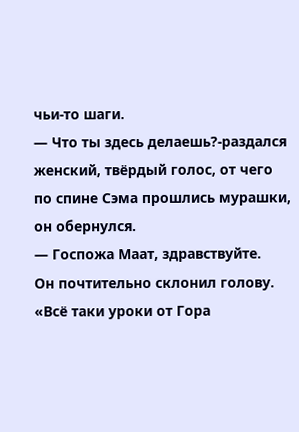чьи-то шаги.
— Что ты здесь делаешь?-раздался женский, твёрдый голос, от чего по спине Сэма прошлись мурашки, он обернулся.
— Госпожа Маат, здравствуйте.
Он почтительно склонил голову.
«Всё таки уроки от Гора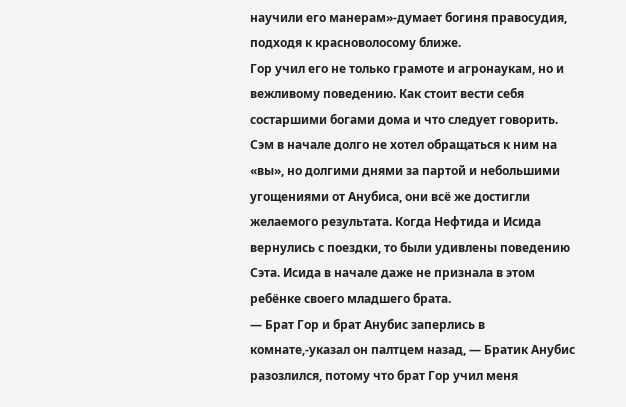научили его манерам»-думает богиня правосудия, подходя к красноволосому ближе.
Гор учил его не только грамоте и агронаукам, но и вежливому поведению. Как стоит вести себя состаршими богами дома и что следует говорить. Сэм в начале долго не хотел обращаться к ним на «вы», но долгими днями за партой и небольшими угощениями от Анубиса, они всё же достигли желаемого результата. Когда Нефтида и Исида вернулись с поездки, то были удивлены поведению Сэта. Исида в начале даже не признала в этом ребёнке своего младшего брата.
— Брат Гор и брат Анубис заперлись в комнате,-указал он палтцем назад, — Братик Анубис разозлился, потому что брат Гор учил меня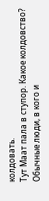колдовать.
Тут Маат пала в ступор. Какое колдовство? Обычные люди, в кого и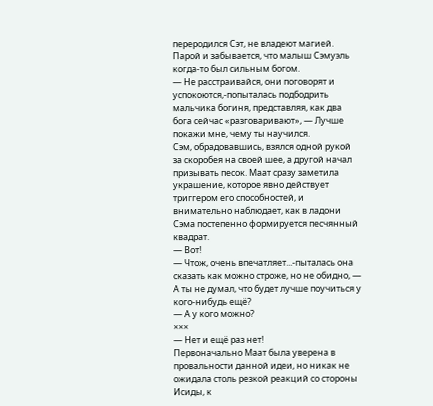переродился Сэт, не владеют магией. Парой и забывается, что малыш Сэмуэль когда-то был сильным богом.
— Не расстраивайся, они поговорят и успокоются,-попыталась подбодрить мальчика богиня, представляя, как два бога сейчас «разговаривают», — Лучше покажи мне, чему ты научился.
Сэм, обрадовавшись, взялся одной рукой за скоробея на своей шее, а другой начал призывать песок. Маат сразу заметила украшение, которое явно действует триггером его способностей, и внимательно наблюдает, как в ладони Сэма постепенно формируется песчянный квадрат.
— Вот!
— Чтож, очень впечатляет...-пыталась она сказать как можно строже, но не обидно, — А ты не думал, что будет лучше поучиться у кого-нибудь ещё?
— А у кого можно?
×××
— Нет и ещё раз нет!
Первоначально Маат была уверена в провальности данной идеи, но никак не ожидала столь резкой реакций со стороны Исиды, к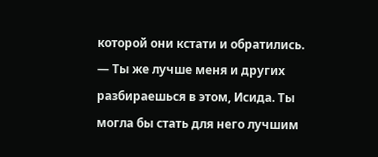которой они кстати и обратились.
— Ты же лучше меня и других разбираешься в этом, Исида. Ты могла бы стать для него лучшим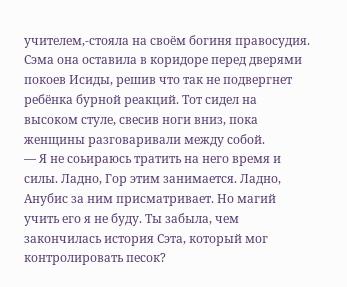учителем,-стояла на своём богиня правосудия.
Сэма она оставила в коридоре перед дверями покоев Исиды, решив что так не подвергнет ребёнка бурной реакций. Тот сидел на высоком стуле, свесив ноги вниз, пока женщины разговаривали между собой.
— Я не соьираюсь тратить на него время и силы. Ладно, Гор этим занимается. Ладно, Анубис за ним присматривает. Но магий учить его я не буду. Ты забыла, чем закончилась история Сэта, который мог контролировать песок?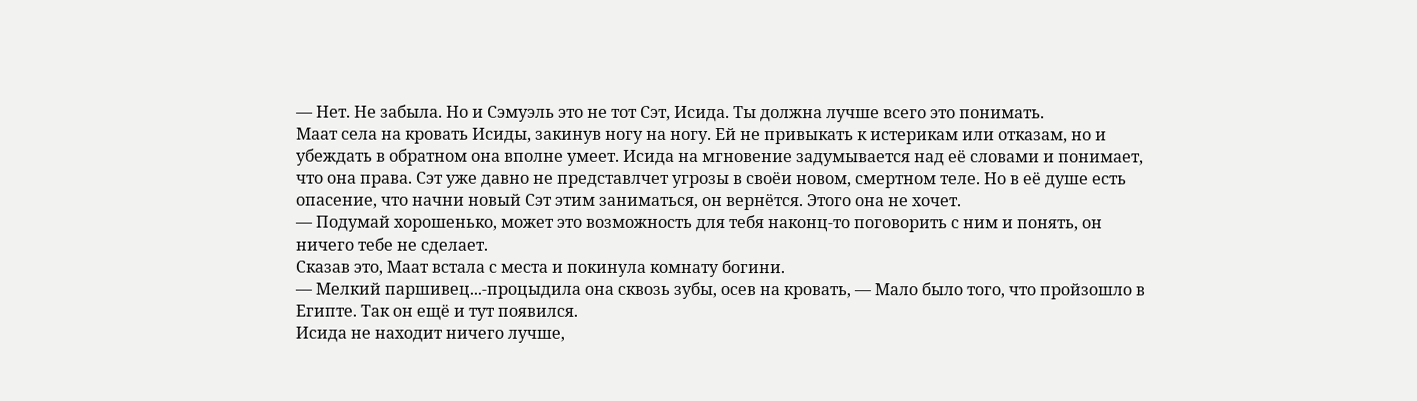— Нет. Не забыла. Но и Сэмуэль это не тот Сэт, Исида. Ты должна лучше всего это понимать.
Маат села на кровать Исиды, закинув ногу на ногу. Ей не привыкать к истерикам или отказам, но и убеждать в обратном она вполне умеет. Исида на мгновение задумывается над её словами и понимает, что она права. Сэт уже давно не представлчет угрозы в своёи новом, смертном теле. Но в её душе есть опасение, что начни новый Сэт этим заниматься, он вернётся. Этого она не хочет.
— Подумай хорошенько, может это возможность для тебя наконц-то поговорить с ним и понять, он ничего тебе не сделает.
Сказав это, Маат встала с места и покинула комнату богини.
— Мелкий паршивец...-процыдила она сквозь зубы, осев на кровать, — Мало было того, что пройзошло в Египте. Так он ещё и тут появился.
Исида не находит ничего лучше,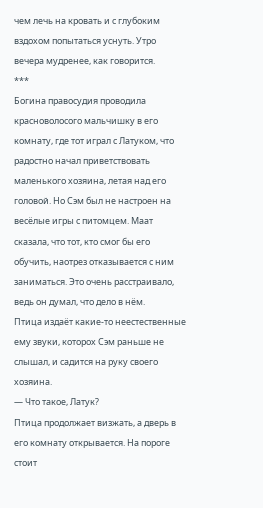чем лечь на кровать и с глубоким вздохом попытаться уснуть. Утро вечера мудренее, как говорится.
***
Богина правосудия проводила красноволосого мальчишку в его комнату, где тот играл с Латуком, что радостно начал приветствовать маленького хозяина, летая над его головой. Но Сэм был не настроен на весёлые игры с питомцем. Маат сказала, что тот, кто смог бы его обучить, наотрез отказывается с ним заниматься. Это очень расстраивало, ведь он думал, что дело в нём.
Птица издаёт какие-то неестественные ему звуки, которох Сэм раньше не слышал, и садится на руку своего хозяина.
— Что такое, Латук?
Птица продолжает визжать, а дверь в его комнату открывается. На пороге стоит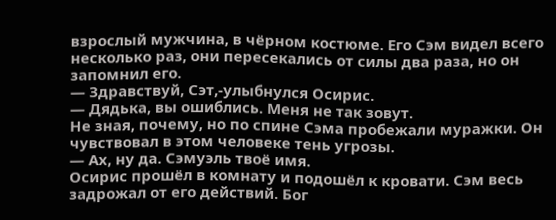взрослый мужчина, в чёрном костюме. Его Сэм видел всего несколько раз, они пересекались от силы два раза, но он запомнил его.
— Здравствуй, Сэт,-улыбнулся Осирис.
— Дядька, вы ошиблись. Меня не так зовут.
Не зная, почему, но по спине Сэма пробежали муражки. Он чувствовал в этом человеке тень угрозы.
— Ах, ну да. Сэмуэль твоё имя.
Осирис прошёл в комнату и подошёл к кровати. Сэм весь задрожал от его действий. Бог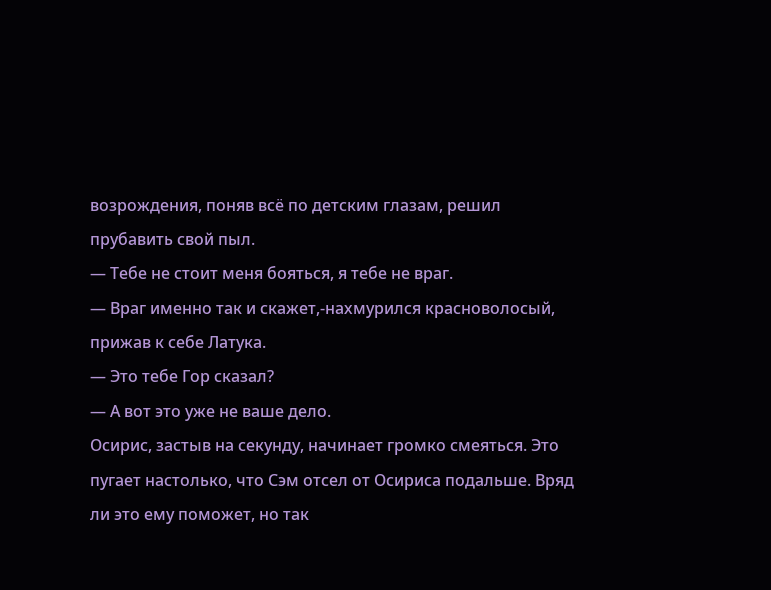возрождения, поняв всё по детским глазам, решил прубавить свой пыл.
— Тебе не стоит меня бояться, я тебе не враг.
— Враг именно так и скажет,-нахмурился красноволосый, прижав к себе Латука.
— Это тебе Гор сказал?
— А вот это уже не ваше дело.
Осирис, застыв на секунду, начинает громко смеяться. Это пугает настолько, что Сэм отсел от Осириса подальше. Вряд ли это ему поможет, но так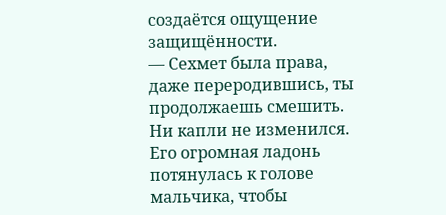создаётся ощущение защищённости.
— Сехмет была права, даже переродившись, ты продолжаешь смешить. Ни капли не изменился.
Его огромная ладонь потянулась к голове мальчика, чтобы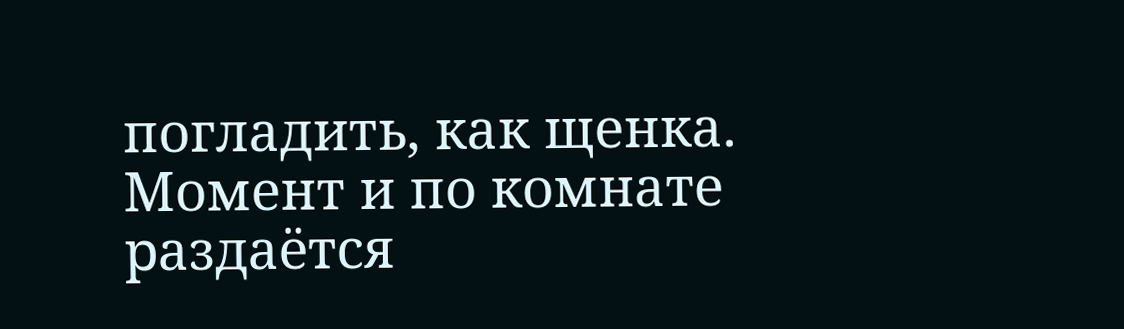погладить, как щенка. Момент и по комнате раздаётся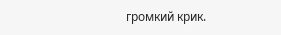громкий крик.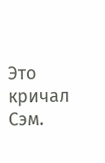Это кричал Сэм.